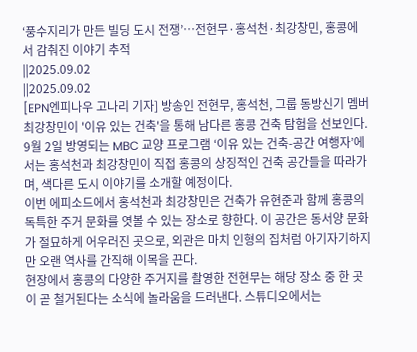‘풍수지리가 만든 빌딩 도시 전쟁’…전현무·홍석천·최강창민, 홍콩에서 감춰진 이야기 추적
||2025.09.02
||2025.09.02
[EPN엔피나우 고나리 기자] 방송인 전현무, 홍석천, 그룹 동방신기 멤버 최강창민이 '이유 있는 건축'을 통해 남다른 홍콩 건축 탐험을 선보인다.
9월 2일 방영되는 MBC 교양 프로그램 ‘이유 있는 건축-공간 여행자’에서는 홍석천과 최강창민이 직접 홍콩의 상징적인 건축 공간들을 따라가며, 색다른 도시 이야기를 소개할 예정이다.
이번 에피소드에서 홍석천과 최강창민은 건축가 유현준과 함께 홍콩의 독특한 주거 문화를 엿볼 수 있는 장소로 향한다. 이 공간은 동서양 문화가 절묘하게 어우러진 곳으로, 외관은 마치 인형의 집처럼 아기자기하지만 오랜 역사를 간직해 이목을 끈다.
현장에서 홍콩의 다양한 주거지를 촬영한 전현무는 해당 장소 중 한 곳이 곧 철거된다는 소식에 놀라움을 드러낸다. 스튜디오에서는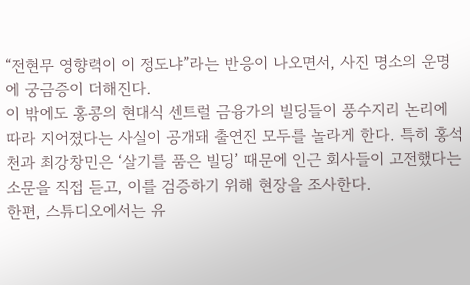“전현무 영향력이 이 정도냐”라는 반응이 나오면서, 사진 명소의 운명에 궁금증이 더해진다.
이 밖에도 홍콩의 현대식 센트럴 금융가의 빌딩들이 풍수지리 논리에 따라 지어졌다는 사실이 공개돼 출연진 모두를 놀라게 한다. 특히 홍석천과 최강창민은 ‘살기를 품은 빌딩’ 때문에 인근 회사들이 고전했다는 소문을 직접 듣고, 이를 검증하기 위해 현장을 조사한다.
한편, 스튜디오에서는 유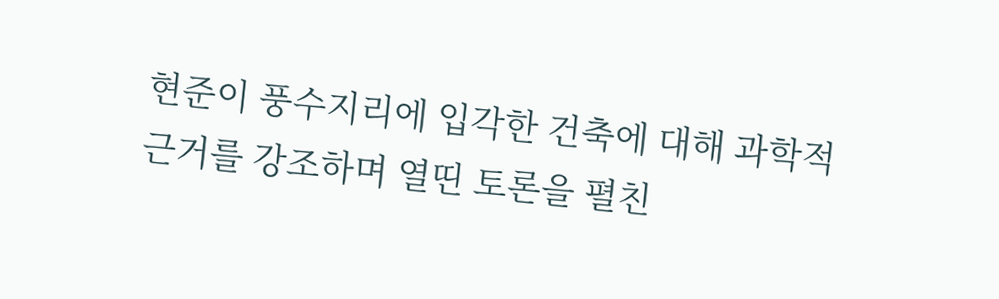현준이 풍수지리에 입각한 건축에 대해 과학적 근거를 강조하며 열띤 토론을 펼친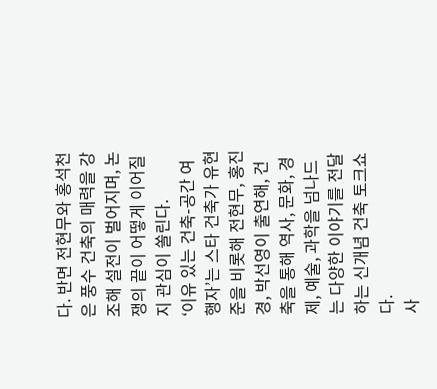다. 반면 전현무와 홍석천은 풍수 건축의 매력을 강조해 설전이 벌어지며, 논쟁의 끝이 어떻게 이어질지 관심이 쏠린다.
‘이유 있는 건축-공간 여행자’는 스타 건축가 유현준을 비롯해 전현무, 홍진경, 박선영이 출연해, 건축을 통해 역사, 문화, 경제, 예술, 과학을 넘나드는 다양한 이야기를 전달하는 신개념 건축 토크쇼다.
사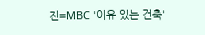진=MBC '이유 있는 건축'